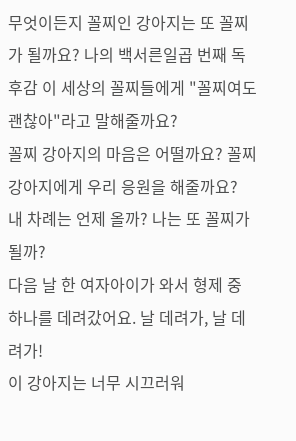무엇이든지 꼴찌인 강아지는 또 꼴찌가 될까요? 나의 백서른일곱 번째 독후감 이 세상의 꼴찌들에게 "꼴찌여도 괜찮아"라고 말해줄까요?
꼴찌 강아지의 마음은 어떨까요? 꼴찌 강아지에게 우리 응원을 해줄까요?
내 차례는 언제 올까? 나는 또 꼴찌가 될까?
다음 날 한 여자아이가 와서 형제 중 하나를 데려갔어요. 날 데려가, 날 데려가!
이 강아지는 너무 시끄러워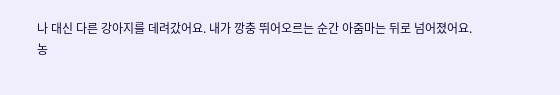나 대신 다른 강아지를 데려갔어요. 내가 깡충 뛰어오르는 순간 아줌마는 뒤로 넘어졌어요.
농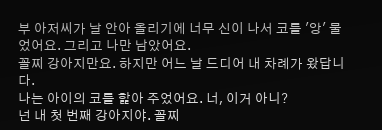부 아저씨가 날 안아 올리기에 너무 신이 나서 코를 '앙' 물었어요. 그리고 나만 남았어요.
꼴찌 강아지만요. 하지만 어느 날 드디어 내 차례가 왔답니다.
나는 아이의 코를 핥아 주었어요. 너, 이거 아니?
넌 내 첫 번째 강아지야. 꼴찌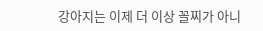강아지는 이제 더 이상 꼴찌가 아니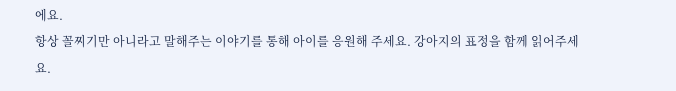에요.
항상 꼴찌기만 아니라고 말해주는 이야기를 통해 아이를 응원해 주세요. 강아지의 표정을 함께 읽어주세요.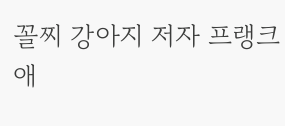꼴찌 강아지 저자 프랭크 애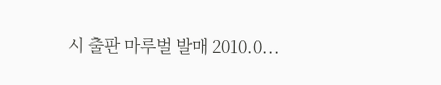시 출판 마루벌 발매 2010.0...